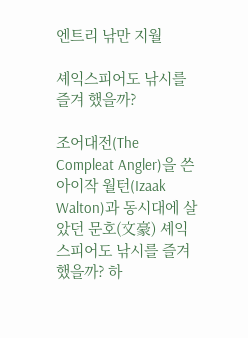엔트리 낚만 지월

셰익스피어도 낚시를 즐겨 했을까?

조어대전(The Compleat Angler)을 쓴 아이작 월턴(Izaak Walton)과 동시대에 살았던 문호(文豪) 셰익스피어도 낚시를 즐겨 했을까? 하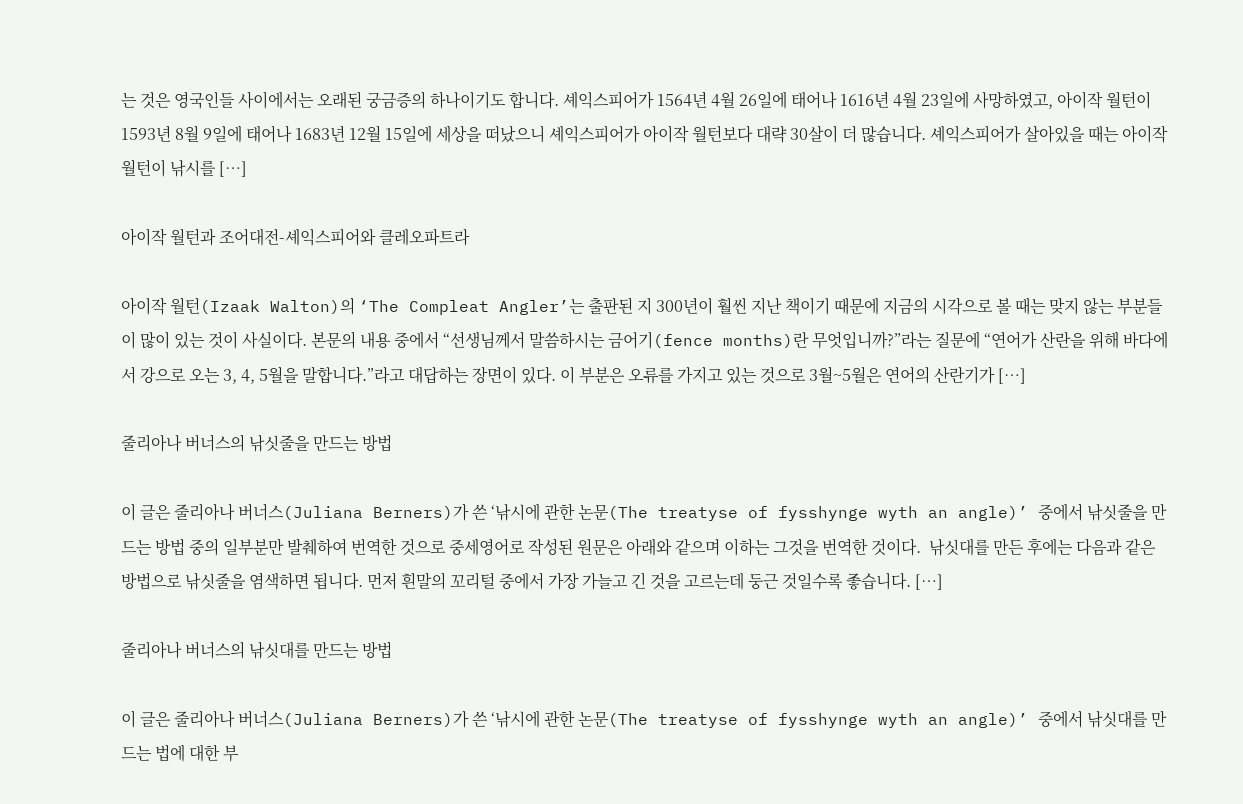는 것은 영국인들 사이에서는 오래된 궁금증의 하나이기도 합니다. 셰익스피어가 1564년 4월 26일에 태어나 1616년 4월 23일에 사망하였고, 아이작 월턴이 1593년 8월 9일에 태어나 1683년 12월 15일에 세상을 떠났으니 셰익스피어가 아이작 월턴보다 대략 30살이 더 많습니다. 셰익스피어가 살아있을 때는 아이작 월턴이 낚시를 […]

아이작 월턴과 조어대전-셰익스피어와 클레오파트라

아이작 월턴(Izaak Walton)의 ‘The Compleat Angler’는 출판된 지 300년이 훨씬 지난 책이기 때문에 지금의 시각으로 볼 때는 맞지 않는 부분들이 많이 있는 것이 사실이다. 본문의 내용 중에서 “선생님께서 말씀하시는 금어기(fence months)란 무엇입니까?”라는 질문에 “연어가 산란을 위해 바다에서 강으로 오는 3, 4, 5월을 말합니다.”라고 대답하는 장면이 있다. 이 부분은 오류를 가지고 있는 것으로 3월~5월은 연어의 산란기가 […]

줄리아나 버너스의 낚싯줄을 만드는 방법

이 글은 줄리아나 버너스(Juliana Berners)가 쓴 ‘낚시에 관한 논문(The treatyse of fysshynge wyth an angle)’ 중에서 낚싯줄을 만드는 방법 중의 일부분만 발췌하여 번역한 것으로 중세영어로 작성된 원문은 아래와 같으며 이하는 그것을 번역한 것이다.  낚싯대를 만든 후에는 다음과 같은 방법으로 낚싯줄을 염색하면 됩니다. 먼저 흰말의 꼬리털 중에서 가장 가늘고 긴 것을 고르는데 둥근 것일수록 좋습니다. […]

줄리아나 버너스의 낚싯대를 만드는 방법

이 글은 줄리아나 버너스(Juliana Berners)가 쓴 ‘낚시에 관한 논문(The treatyse of fysshynge wyth an angle)’ 중에서 낚싯대를 만드는 법에 대한 부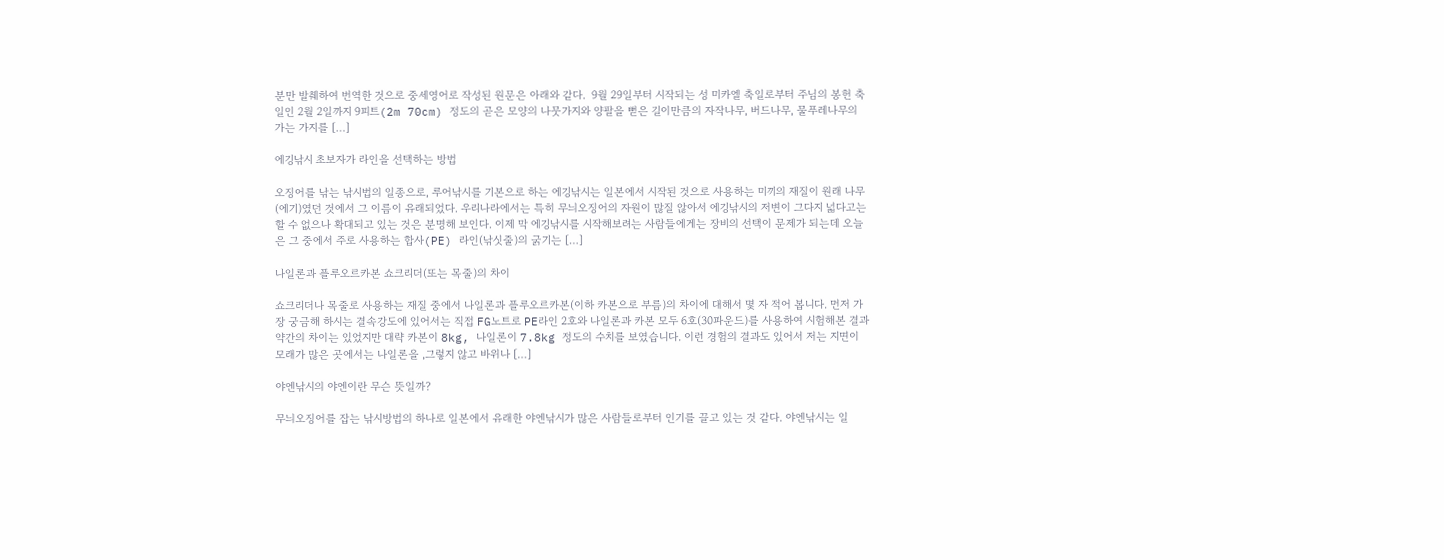분만 발췌하여 번역한 것으로 중세영어로 작성된 원문은 아래와 같다.  9월 29일부터 시작되는 성 미카엘 축일로부터 주님의 봉헌 축일인 2월 2일까지 9피트(2m 70cm) 정도의 곧은 모양의 나뭇가지와 양팔을 뻗은 길이만큼의 자작나무, 버드나무, 물푸레나무의 가는 가지를 […]

에깅낚시 초보자가 라인을 선택하는 방법

오징어를 낚는 낚시법의 일종으로, 루어낚시를 기본으로 하는 에깅낚시는 일본에서 시작된 것으로 사용하는 미끼의 재질이 원래 나무(에기)였던 것에서 그 이름이 유래되었다. 우리나라에서는 특히 무늬오징어의 자원이 많질 않아서 에깅낚시의 저변이 그다지 넓다고는 할 수 없으나 확대되고 있는 것은 분명해 보인다. 이제 막 에깅낚시를 시작해보려는 사람들에게는 장비의 선택이 문제가 되는데 오늘은 그 중에서 주로 사용하는 합사(PE) 라인(낚싯줄)의 굵기는 […]

나일론과 플루오르카본 쇼크리더(또는 목줄)의 차이

쇼크리더나 목줄로 사용하는 재질 중에서 나일론과 플루오르카본(이하 카본으로 부름)의 차이에 대해서 몇 자 적어 봅니다. 먼저 가장 궁금해 하시는 결속강도에 있어서는 직접 FG노트로 PE라인 2호와 나일론과 카본 모두 6호(30파운드)를 사용하여 시험해본 결과 약간의 차이는 있었지만 대략 카본이 8kg, 나일론이 7.8kg 정도의 수치를 보였습니다. 이런 경험의 결과도 있어서 저는 지면이 모래가 많은 곳에서는 나일론을 ,그렇지 않고 바위나 […]

야엔낚시의 야엔이란 무슨 뜻일까?

무늬오징어를 잡는 낚시방법의 하나로 일본에서 유래한 야엔낚시가 많은 사람들로부터 인기를 끌고 있는 것 같다. 야엔낚시는 일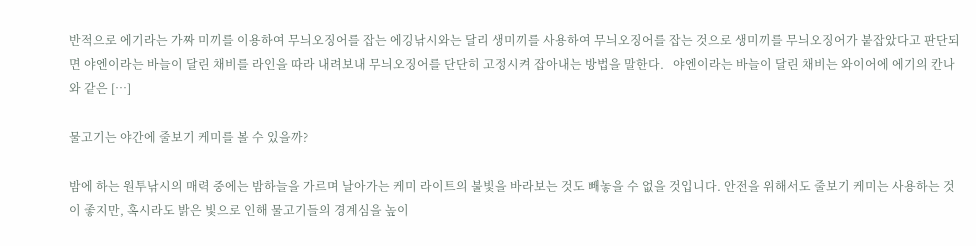반적으로 에기라는 가짜 미끼를 이용하여 무늬오징어를 잡는 에깅낚시와는 달리 생미끼를 사용하여 무늬오징어를 잡는 것으로 생미끼를 무늬오징어가 붙잡았다고 판단되면 야엔이라는 바늘이 달린 채비를 라인을 따라 내려보내 무늬오징어를 단단히 고정시켜 잡아내는 방법을 말한다.   야엔이라는 바늘이 달린 채비는 와이어에 에기의 칸나와 같은 […]

물고기는 야간에 줄보기 케미를 볼 수 있을까?

밤에 하는 원투낚시의 매력 중에는 밤하늘을 가르며 날아가는 케미 라이트의 불빛을 바라보는 것도 빼놓을 수 없을 것입니다. 안전을 위해서도 줄보기 케미는 사용하는 것이 좋지만, 혹시라도 밝은 빛으로 인해 물고기들의 경계심을 높이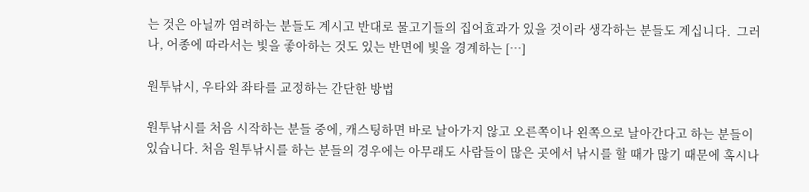는 것은 아닐까 염려하는 분들도 계시고 반대로 물고기들의 집어효과가 있을 것이라 생각하는 분들도 계십니다.  그러나, 어종에 따라서는 빛을 좋아하는 것도 있는 반면에 빛을 경계하는 […]

원투낚시, 우타와 좌타를 교정하는 간단한 방법

원투낚시를 처음 시작하는 분들 중에, 캐스팅하면 바로 날아가지 않고 오른쪽이나 왼쪽으로 날아간다고 하는 분들이 있습니다. 처음 원투낚시를 하는 분들의 경우에는 아무래도 사람들이 많은 곳에서 낚시를 할 때가 많기 때문에 혹시나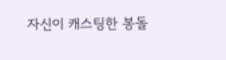자신이 캐스팅한 봉돌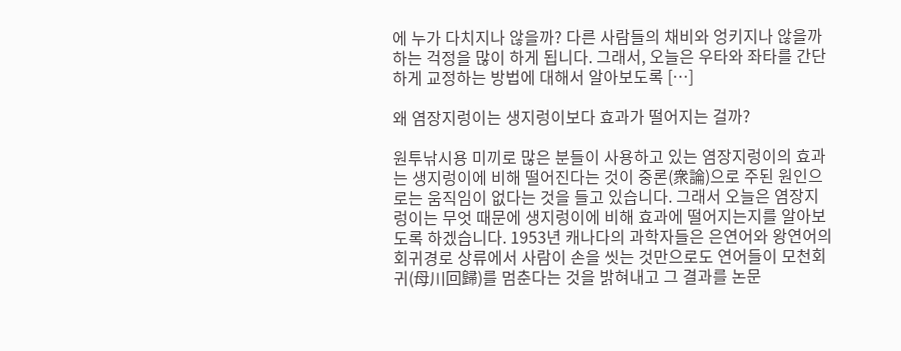에 누가 다치지나 않을까? 다른 사람들의 채비와 엉키지나 않을까 하는 걱정을 많이 하게 됩니다. 그래서, 오늘은 우타와 좌타를 간단하게 교정하는 방법에 대해서 알아보도록 […]

왜 염장지렁이는 생지렁이보다 효과가 떨어지는 걸까?

원투낚시용 미끼로 많은 분들이 사용하고 있는 염장지렁이의 효과는 생지렁이에 비해 떨어진다는 것이 중론(衆論)으로 주된 원인으로는 움직임이 없다는 것을 들고 있습니다. 그래서 오늘은 염장지렁이는 무엇 때문에 생지렁이에 비해 효과에 떨어지는지를 알아보도록 하겠습니다. 1953년 캐나다의 과학자들은 은연어와 왕연어의 회귀경로 상류에서 사람이 손을 씻는 것만으로도 연어들이 모천회귀(母川回歸)를 멈춘다는 것을 밝혀내고 그 결과를 논문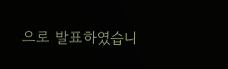으로 발표하였습니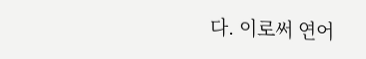다. 이로써 연어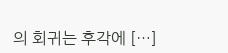의 회귀는 후각에 […]